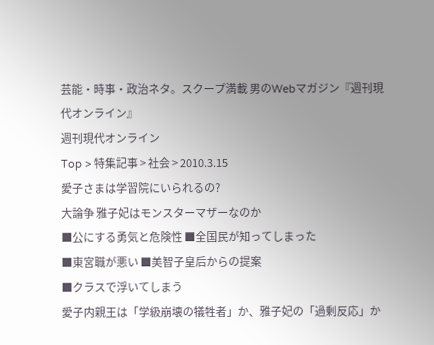芸能・時事・政治ネタ。スクープ満載 男のWebマガジン『週刊現代オンライン』
週刊現代オンライン
Top > 特集記事 > 社会 > 2010.3.15
愛子さまは学習院にいられるの?
大論争 雅子妃はモンスターマザーなのか
■公にする勇気と危険性 ■全国民が知ってしまった
■東宮職が悪い ■美智子皇后からの提案
■クラスで浮いてしまう
愛子内親王は「学級崩壊の犠牲者」か、雅子妃の「過剰反応」か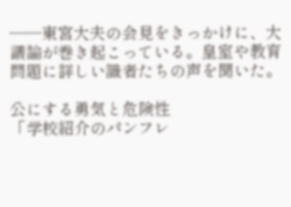――東宮大夫の会見をきっかけに、大議論が巻き起こっている。皇室や教育問題に詳しい識者たちの声を聞いた。

公にする勇気と危険性
「学校紹介のパンフレ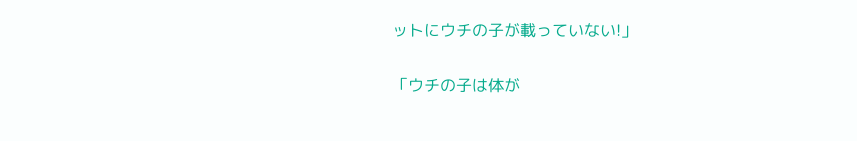ットにウチの子が載っていない!」

「ウチの子は体が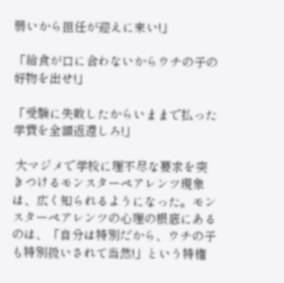弱いから担任が迎えに来い!」

「給食が口に合わないからウチの子の好物を出せ!」

「受験に失敗したからいままで払った学費を全額返還しろ!」

 大マジメで学校に理不尽な要求を突きつけるモンスターペアレンツ現象は、広く知られるようになった。モンスターペアレンツの心理の根底にあるのは、「自分は特別だから、ウチの子も特別扱いされて当然!」という特権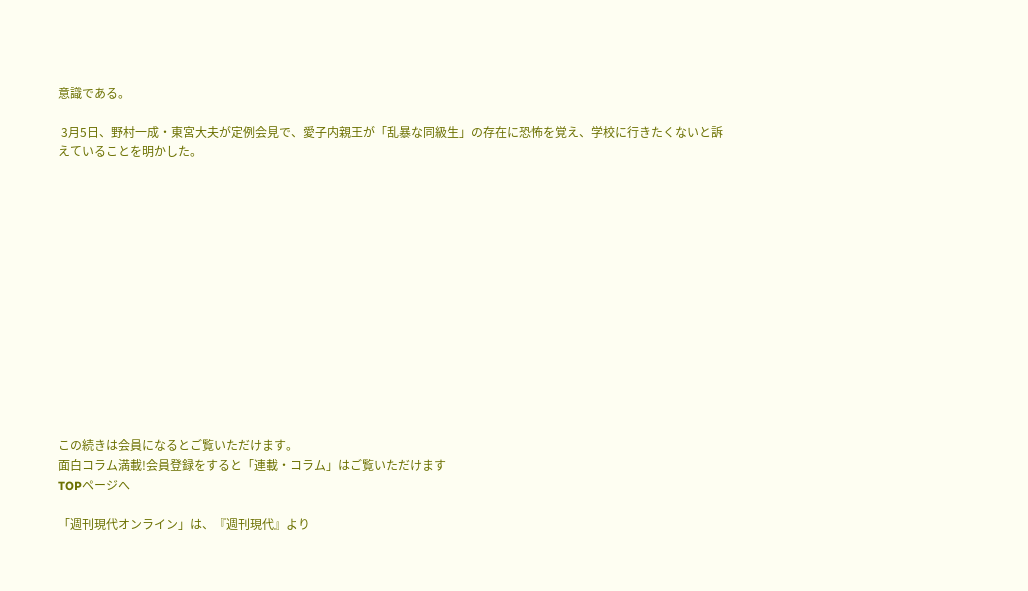意識である。

 3月5日、野村一成・東宮大夫が定例会見で、愛子内親王が「乱暴な同級生」の存在に恐怖を覚え、学校に行きたくないと訴えていることを明かした。














この続きは会員になるとご覧いただけます。
面白コラム満載!会員登録をすると「連載・コラム」はご覧いただけます
TOPページへ

「週刊現代オンライン」は、『週刊現代』より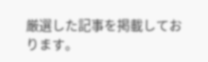厳選した記事を掲載しております。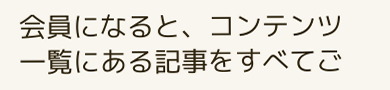会員になると、コンテンツ一覧にある記事をすべてご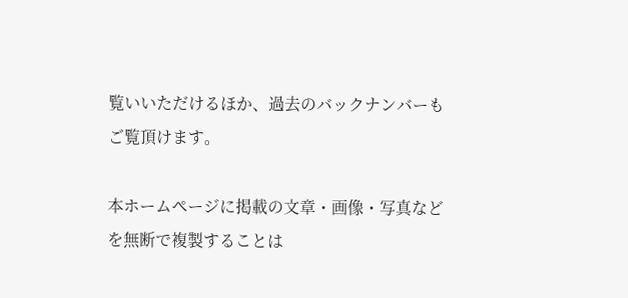覧いいただけるほか、過去のバックナンバーもご覧頂けます。

本ホームページに掲載の文章・画像・写真などを無断で複製することは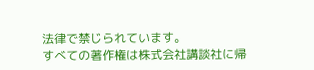法律で禁じられています。
すべての著作権は株式会社講談社に帰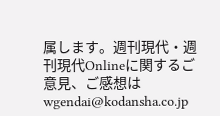属します。週刊現代・週刊現代Onlineに関するご意見、ご感想は wgendai@kodansha.co.jp